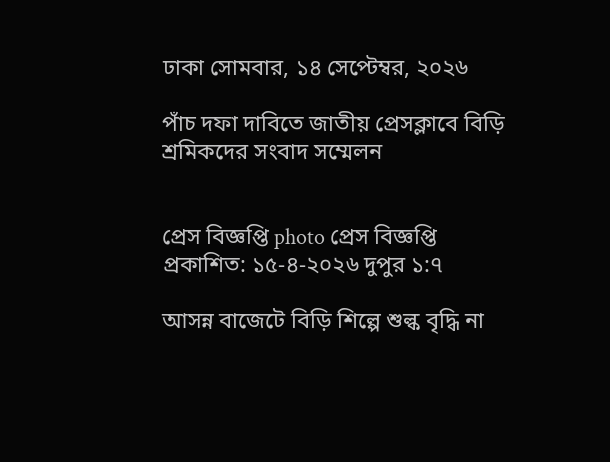ঢাকা সোমবার, ১৪ সেপ্টেম্বর, ২০২৬

পাঁচ দফা দাবিতে জাতীয় প্রেসক্লাবে বিড়ি শ্রমিকদের সংবাদ সম্মেলন


প্রেস বিজ্ঞপ্তি photo প্রেস বিজ্ঞপ্তি
প্রকাশিত: ১৫-৪-২০২৬ দুপুর ১:৭

আসন্ন বাজেটে বিড়ি শিল্পে শুল্ক বৃদ্ধি না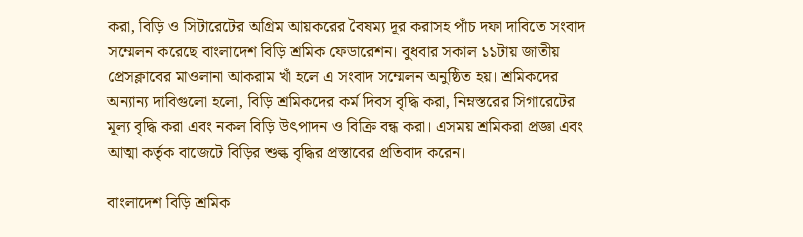করা, বিড়ি ও সিটারেটের অগ্রিম আয়করের বৈষম্য দূর করাসহ পাঁচ দফা দাবিতে সংবাদ সম্মেলন করেছে বাংলাদেশ বিড়ি শ্রমিক ফেডারেশন। বুধবার সকাল ১১টায় জাতীয় প্রেসক্লাবের মাওলানা আকরাম খাঁ হলে এ সংবাদ সম্মেলন অনুষ্ঠিত হয়। শ্রমিকদের অন্যান্য দাবিগুলো হলো, বিড়ি শ্রমিকদের কর্ম দিবস বৃদ্ধি করা, নিম্নস্তরের সিগারেটের মূল্য বৃদ্ধি করা এবং নকল বিড়ি উৎপাদন ও বিক্রি বন্ধ করা। এসময় শ্রমিকরা প্রজ্ঞা এবং আত্মা কর্তৃক বাজেটে বিড়ির শুল্ক বৃদ্ধির প্রস্তাবের প্রতিবাদ করেন।

বাংলাদেশ বিড়ি শ্রমিক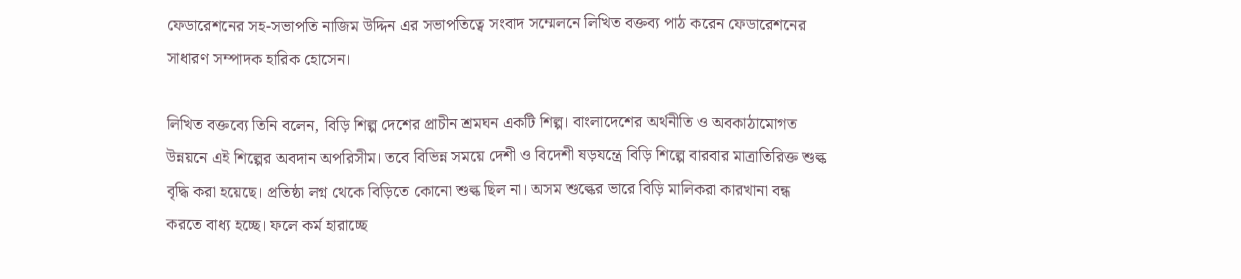ফেডারেশনের সহ-সভাপতি নাজিম উদ্দিন এর সভাপতিত্বে সংবাদ সম্মেলনে লিখিত বক্তব্য পাঠ করেন ফেডারেশনের সাধারণ সম্পাদক হারিক হোসেন।

লিখিত বক্তব্যে তিনি বলেন, বিড়ি শিল্প দেশের প্রাচীন শ্রমঘন একটি শিল্প। বাংলাদেশের অর্থনীতি ও অবকাঠামোগত উন্নয়নে এই শিল্পের অবদান অপরিসীম। তবে বিভিন্ন সময়ে দেশী ও বিদেশী ষড়যন্ত্রে বিড়ি শিল্পে বারবার মাত্রাতিরিক্ত শুল্ক বৃদ্ধি করা হয়েছে। প্রতিষ্ঠা লগ্ন থেকে বিড়িতে কোনো শুল্ক ছিল না। অসম শুল্কের ভারে বিড়ি মালিকরা কারখানা বন্ধ করতে বাধ্য হচ্ছে। ফলে কর্ম হারাচ্ছে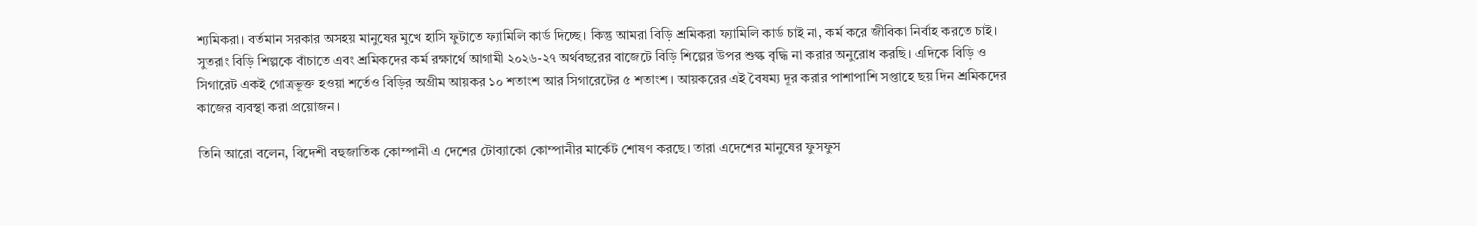শ্যমিকরা। বর্তমান সরকার অসহয় মানুষের মুখে হাসি ফুটাতে ফ্যামিলি কার্ড দিচ্ছে। কিন্তু আমরা বিড়ি শ্রমিকরা ফ্যামিলি কার্ড চাই না, কর্ম করে জীবিকা নির্বাহ করতে চাই। সুতরাং বিড়ি শিল্পকে বাঁচাতে এবং শ্রমিকদের কর্ম রক্ষার্থে আগামী ২০২৬-২৭ অর্থবছরের বাজেটে বিড়ি শিল্পের উপর শুল্ক বৃদ্ধি না করার অনুরোধ করছি। এদিকে বিড়ি ও সিগারেট একই গোত্রভূক্ত হওয়া শর্তেও বিড়ির অগ্রীম আয়কর ১০ শতাংশ আর সিগারেটের ৫ শতাংশ। আয়করের এই বৈষম্য দূর করার পাশাপাশি সপ্তাহে ছয় দিন শ্রমিকদের কাজের ব্যবস্থা করা প্রয়োজন।

তিনি আরো বলেন, বিদেশী বহুজাতিক কোম্পানী এ দেশের টোব্যাকো কোম্পানীর মার্কেট শোষণ করছে। তারা এদেশের মানুষের ফুসফুস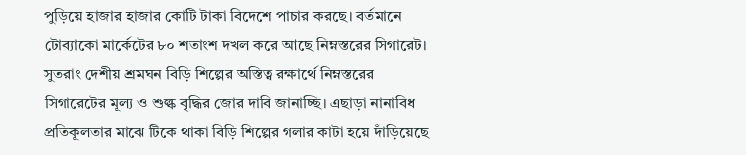পুড়িয়ে হাজার হাজার কোটি টাকা বিদেশে পাচার করছে। বর্তমানে টোব্যাকো মার্কেটের ৮০ শতাংশ দখল করে আছে নিম্নস্তরের সিগারেট। সুতরাং দেশীয় শ্রমঘন বিড়ি শিল্পের অস্তিত্ব রক্ষার্থে নিম্নস্তরের সিগারেটের মূল্য ও শুল্ক বৃদ্ধির জোর দাবি জানাচ্ছি। এছাড়া নানাবিধ প্রতিকূলতার মাঝে টিকে থাকা বিড়ি শিল্পের গলার কাটা হয়ে দাঁড়িয়েছে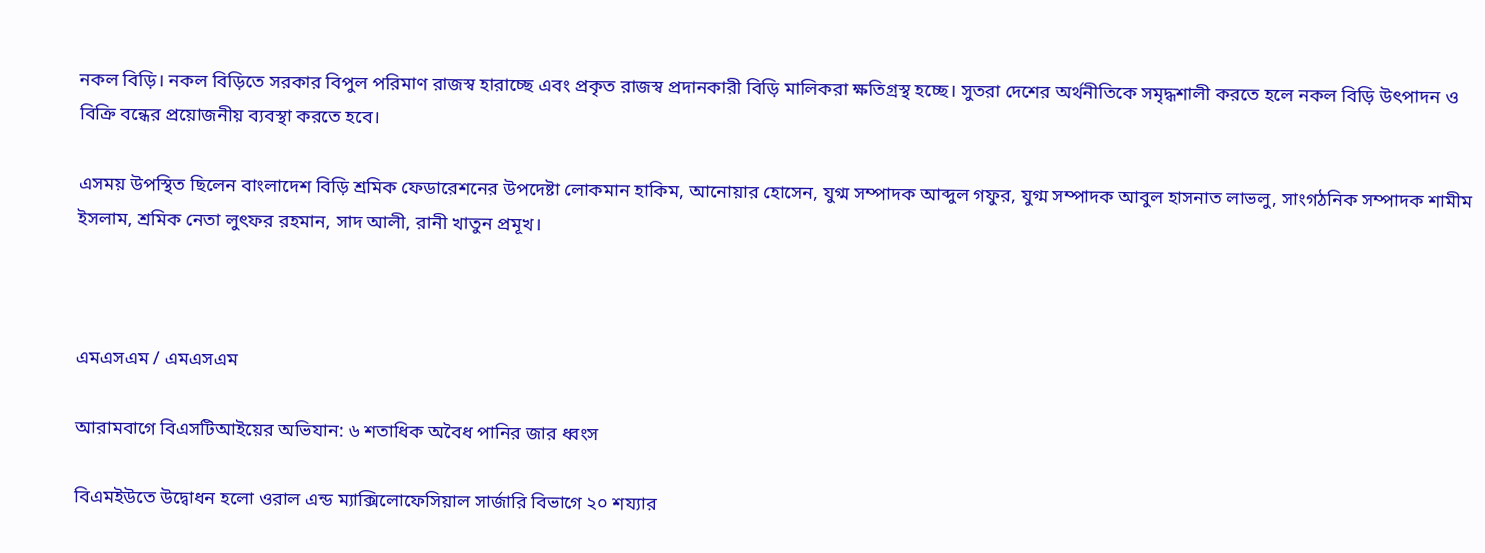নকল বিড়ি। নকল বিড়িতে সরকার বিপুল পরিমাণ রাজস্ব হারাচ্ছে এবং প্রকৃত রাজস্ব প্রদানকারী বিড়ি মালিকরা ক্ষতিগ্রস্থ হচ্ছে। সুতরা দেশের অর্থনীতিকে সমৃদ্ধশালী করতে হলে নকল বিড়ি উৎপাদন ও বিক্রি বন্ধের প্রয়োজনীয় ব্যবস্থা করতে হবে।

এসময় উপস্থিত ছিলেন বাংলাদেশ বিড়ি শ্রমিক ফেডারেশনের উপদেষ্টা লোকমান হাকিম, আনোয়ার হোসেন, যুগ্ম সম্পাদক আব্দুল গফুর, যুগ্ম সম্পাদক আবুল হাসনাত লাভলু, সাংগঠনিক সম্পাদক শামীম ইসলাম, শ্রমিক নেতা লুৎফর রহমান, সাদ আলী, রানী খাতুন প্রমূখ।



এমএসএম / এমএসএম

আরামবাগে বিএসটিআইয়ের অভিযান: ৬ শতাধিক অবৈধ পানির জার ধ্বংস

বিএমইউতে উদ্বোধন হলো ওরাল এন্ড ম্যাক্সিলোফেসিয়াল সার্জারি বিভাগে ২০ শয্যার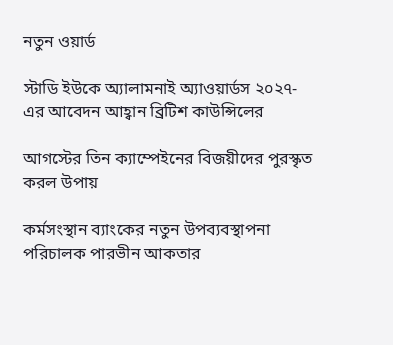নতুন ওয়ার্ড

স্টাডি ইউকে অ্যালামনাই অ্যাওয়ার্ডস ২০২৭-এর আবেদন আহ্বান ব্রিটিশ কাউন্সিলের

আগস্টের তিন ক্যাম্পেইনের বিজয়ীদের পুরস্কৃত করল উপায়

কর্মসংস্থান ব্যাংকের নতুন উপব্যবস্থাপনা পরিচালক পারভীন আকতার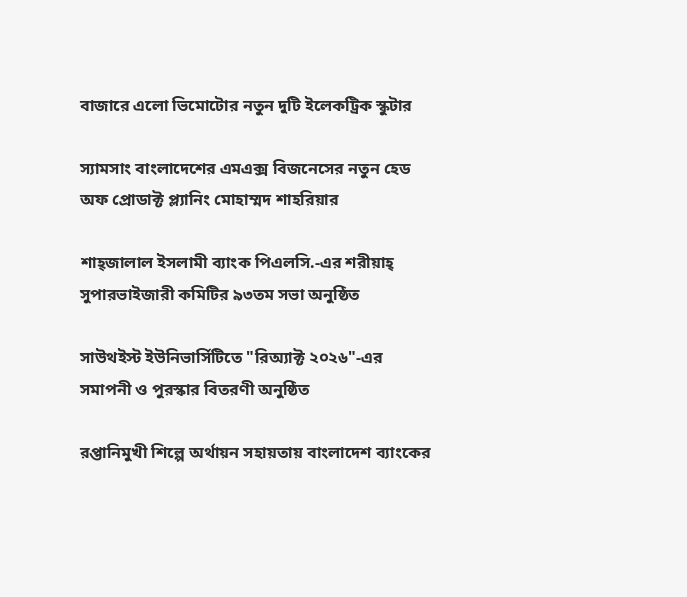বাজারে এলো ভিমোটোর নতুন দুটি ইলেকট্রিক স্কুটার

স্যামসাং বাংলাদেশের এমএক্স বিজনেসের নতুন হেড অফ প্রোডাক্ট প্ল্যানিং মোহাম্মদ শাহরিয়ার

শাহ্জালাল ইসলামী ব্যাংক পিএলসি.-এর শরীয়াহ্ সুপারভাইজারী কমিটির ৯৩তম সভা অনুষ্ঠিত

সাউথইস্ট ইউনিভার্সিটিতে "রিঅ্যাক্ট ২০২৬"-এর সমাপনী ও পুরস্কার বিতরণী অনুষ্ঠিত

রপ্তানিমুখী শিল্পে অর্থায়ন সহায়তায় বাংলাদেশ ব্যাংকের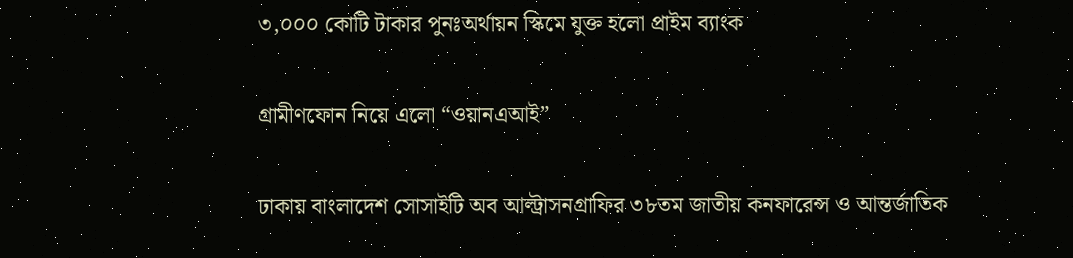৩,০০০ কোটি টাকার পুনঃঅর্থায়ন স্কিমে যুক্ত হলো প্রাইম ব্যাংক

গ্রামীণফোন নিয়ে এলো “ওয়ানএআই”

ঢাকায় বাংলাদেশ সোসাইটি অব আল্ট্রাসনগ্রাফির ৩৮তম জাতীয় কনফারেন্স ও আন্তর্জাতিক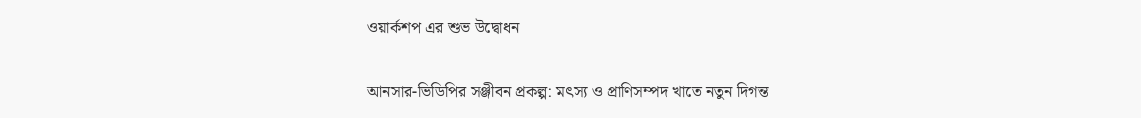ওয়ার্কশপ এর শুভ উদ্বোধন

আনসার-ভিডিপির সঞ্জীবন প্রকল্প: মৎস্য ও প্রাণিসম্পদ খাতে নতুন দিগন্ত